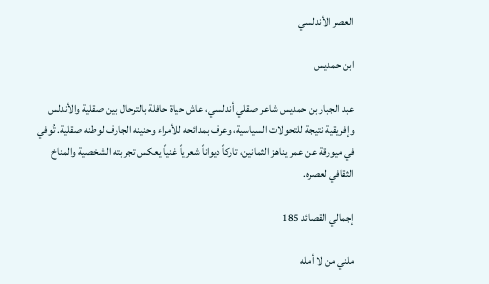العصر الأندلسي

ابن حمديس

عبد الجبار بن حمديس شاعر صقلي أندلسي، عاش حياة حافلة بالترحال بين صقلية والأندلس وإفريقية نتيجة للتحولات السياسية، وعرف بمدائحه للأمراء وحنينه الجارف لوطنه صقلية. تُوفي في ميورقة عن عمر يناهز الثمانين، تاركاً ديواناً شعرياً غنياً يعكس تجربته الشخصية والمناخ الثقافي لعصره.

إجمالي القصائد 185

ملني من لا أمله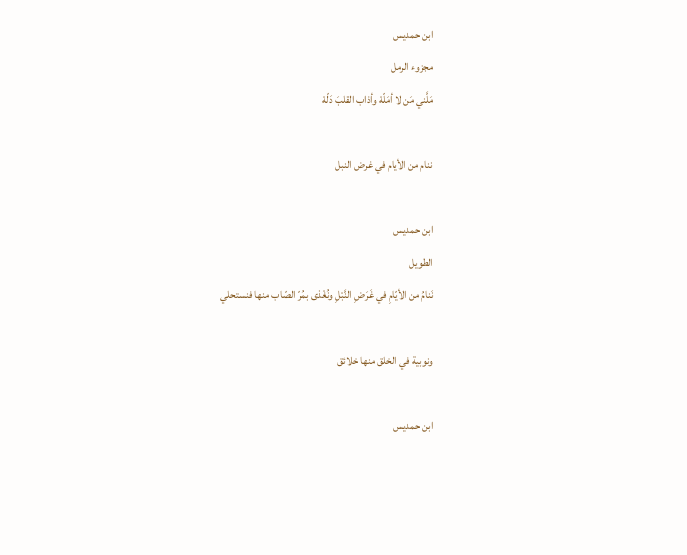ابن حمديس
مجزوء الرمل
مَلَّني مَن لا أمَلّهْ وأذاب القلبَ دَلّهْ

ننام من الأيام في غرض النبل

ابن حمديس
الطويل
نَنامُ من الأيّامِ في غَرَضِ النَّبْلِ ونُغْذى بمُرّ الصّاب منها فنستحلي

ونوبية في الخلق منها خلائق

ابن حمديس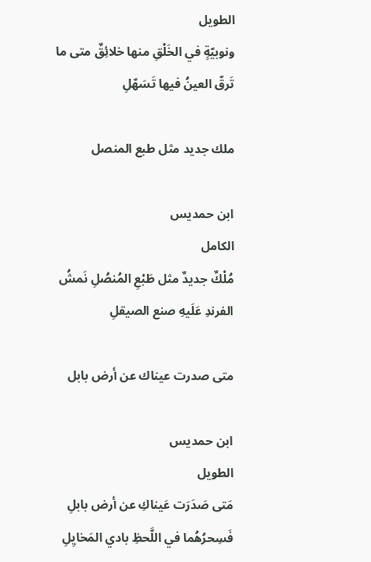الطويل
ونوبيّةٍ في الخَلْقِ منها خلائِقٌ متى ما تَرقّ العينُ فيها تَسَهّلِ

ملك جديد مثل طبع المنصل

ابن حمديس
الكامل
مُلْكٌ جديدٌ مثل طَبْعِ المُنصُلِ نَمشُ الفرندِ عَلَيهِ صنع الصيقلِ

متى صدرت عيناك عن أرض بابل

ابن حمديس
الطويل
مَتى صَدَرَت عَيناكِ عن أرض بابلِ فَسِحرُهُما في اللَّحظِ بادي المَخايِلِ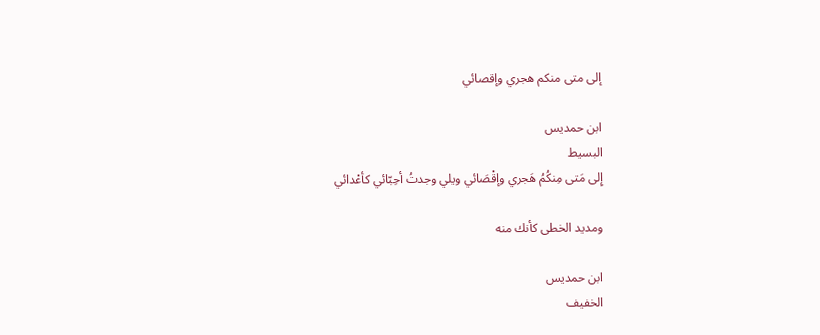إلى متى منكم هجري وإقصائي

ابن حمديس
البسيط
إِلى مَتى مِنكُمُ هَجري وإقْصَائي ويلي وجدتُ أحِبّائي كأعْدائي

ومديد الخطى كأنك منه

ابن حمديس
الخفيف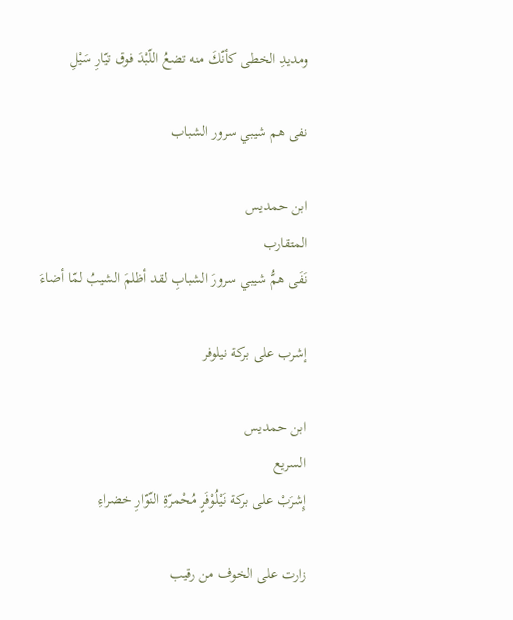ومديدِ الخطى كأنّكَ منه تضعُ اللّبْدَ فوق تيّارِ سَيْلِ

نفى هم شيبي سرور الشباب

ابن حمديس
المتقارب
نَفَى همُّ شيبي سرورَ الشبابِ لقد أظلمَ الشيبُ لمّا أضاءَ

إشرب على بركة نيلوفر

ابن حمديس
السريع
إِشرَبْ على بركة نَيْلُوْفَرٍ مُحْمرّةِ النّوّارِ خضراءِ

زارت على الخوف من رقيب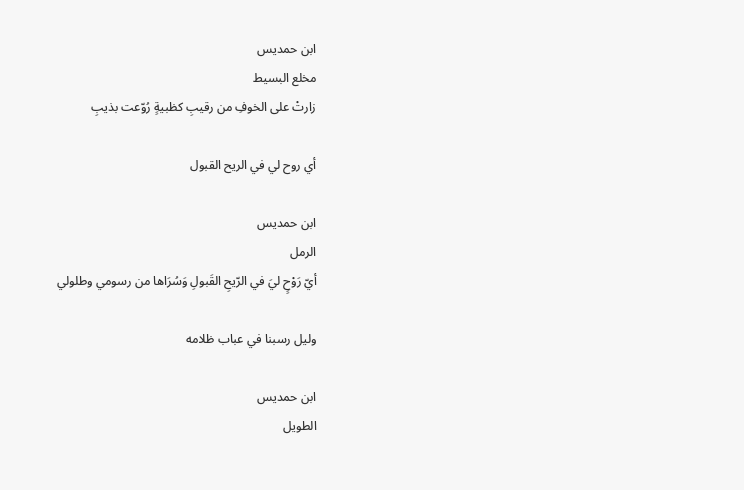ابن حمديس
مخلع البسيط
زارتْ على الخوفِ من رقيبِ كظبيةٍ رُوّعت بذيبِ

أي روح لي في الريح القبول

ابن حمديس
الرمل
أيّ رَوْحٍ ليَ في الرّيحِ القَبولِ وَسُرَاها من رسومي وطلولي

وليل رسبنا في عباب ظلامه

ابن حمديس
الطويل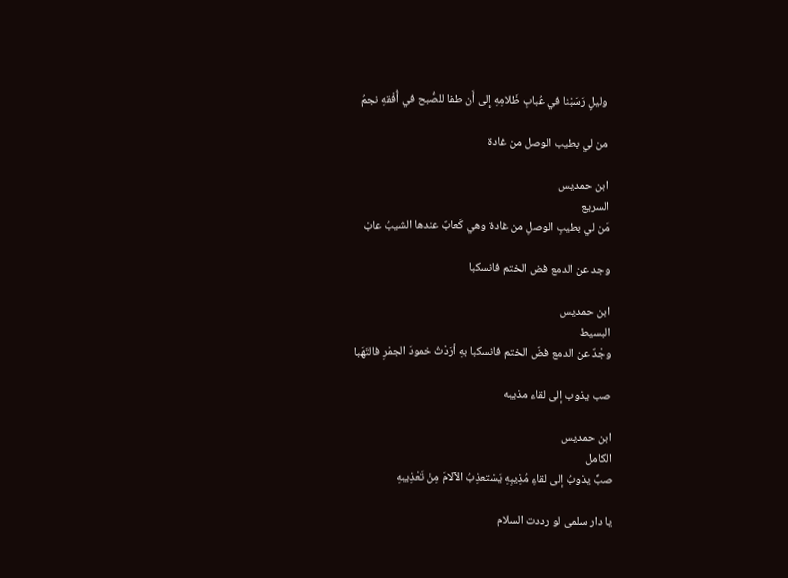وليلٍ رَسَبْنا في عُبابِ ظَلامِهِ إِلى أَن طفا للصُّبح في أُفْقهِ نجمُ

من لي بطيب الوصل من غادة

ابن حمديس
السريع
مَن لي بطيبِ الوصلِ من غادة وهي كَعابٌ عندها الشيبُ عابْ

وجد عن الدمع فض الختم فانسكبا

ابن حمديس
البسيط
وجْدٌ عن الدمع فضّ الختم فانسكبا بهِ أرَدْتُ خمودَ الجمْرِ فالتَهَبا

صب يذوب إلى لقاء مذيبه

ابن حمديس
الكامل
صبٌّ يذوبُ إلى لقاءِ مُذِيبِهِ يَسْتعذِبُ الآلامَ مِنْ تَعْذِيبهِ

يا دار سلمى لو رددت السلام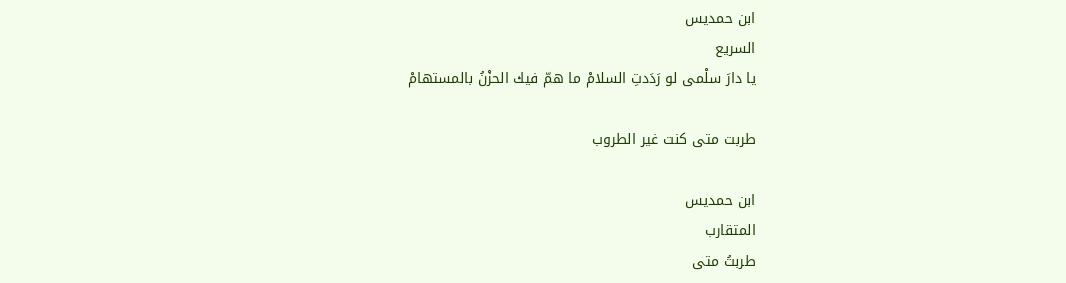ابن حمديس
السريع
يا دارَ سلْمى لو رَدَدتِ السلامْ ما همّ فيك الحزْنُ بالمستهامْ

طربت متى كنت غير الطروب

ابن حمديس
المتقارب
طربتُ متى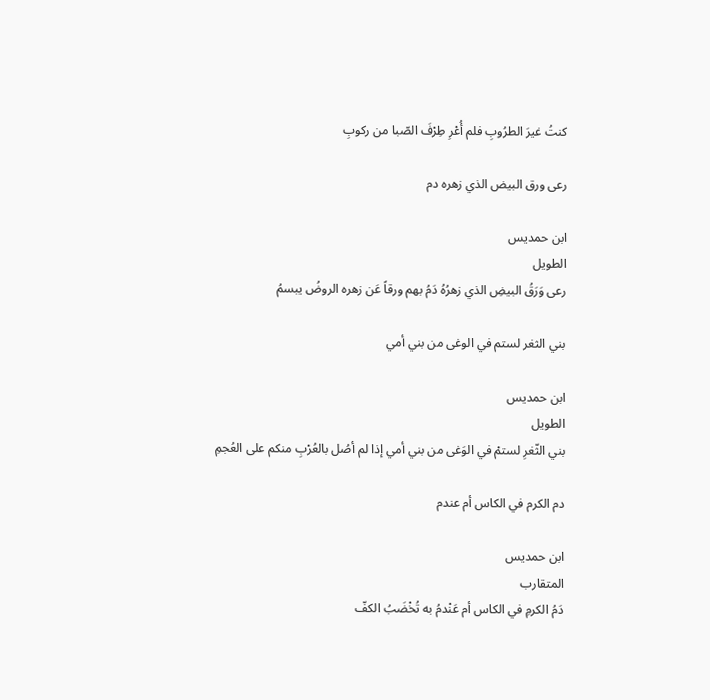كنتُ غيرَ الطرُوبِ فلم أُعْرِ طِرْفَ الصّبا من ركوبِ

رعى ورق البيض الذي زهره دم

ابن حمديس
الطويل
رعى وَرَقُ البيضِ الذي زهرُهُ دَمُ بهم ورقاً عَن زهره الروضُ يبسمُ

بني الثغر لستم في الوغى من بني أمي

ابن حمديس
الطويل
بني الثّغرِ لستمْ في الوَغى من بني أمي إذا لم أصُل بالعُرْبِ منكم على العُجمِ

دم الكرم في الكاس أم عندم

ابن حمديس
المتقارب
دَمُ الكرمِ في الكاس أم عَنْدمُ به تُخْضَبُ الكفّ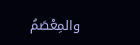والمِعْصَمُ